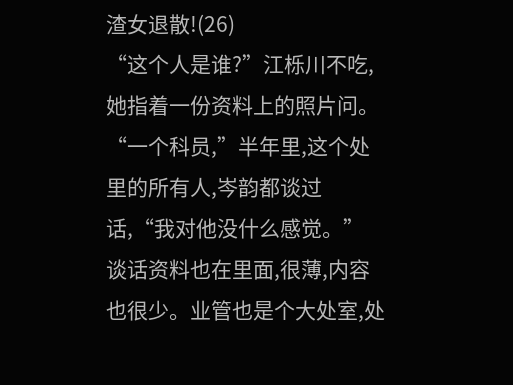渣女退散!(26)
“这个人是谁?”江栎川不吃,她指着一份资料上的照片问。
“一个科员,”半年里,这个处里的所有人,岑韵都谈过话,“我对他没什么感觉。”
谈话资料也在里面,很薄,内容也很少。业管也是个大处室,处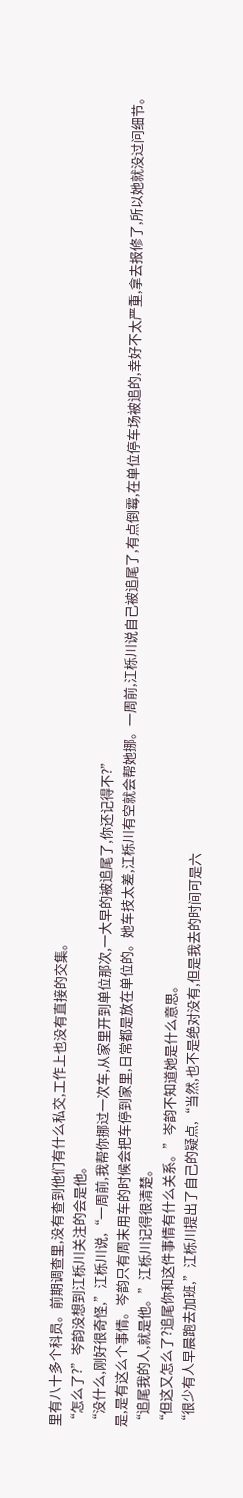里有八十多个科员。前期调查里,没有查到他们有什么私交,工作上也没有直接的交集。
“怎么了?”岑韵没想到江栎川关注的会是他。
“没什么,刚好很奇怪,”江栎川说,“一周前,我帮你挪过一次车,从家里开到单位那次,一大早的被追尾了,你还记得不?”
是,是有这么个事情。岑韵只有周末用车的时候会把车停到家里,日常都是放在单位的。她车技太差,江栎川有空就会帮她挪。一周前,江栎川说自己被追尾了,有点倒霉,在单位停车场被追的,幸好不太严重,拿去报修了,所以她就没过问细节。
“追尾我的人,就是他。”江栎川记得很清楚。
“但这又怎么了?追尾你和这件事情有什么关系。”岑韵不知道她是什么意思。
“很少有人早晨跑去加班,”江栎川提出了自己的疑点,“当然,也不是绝对没有,但是我去的时间可是六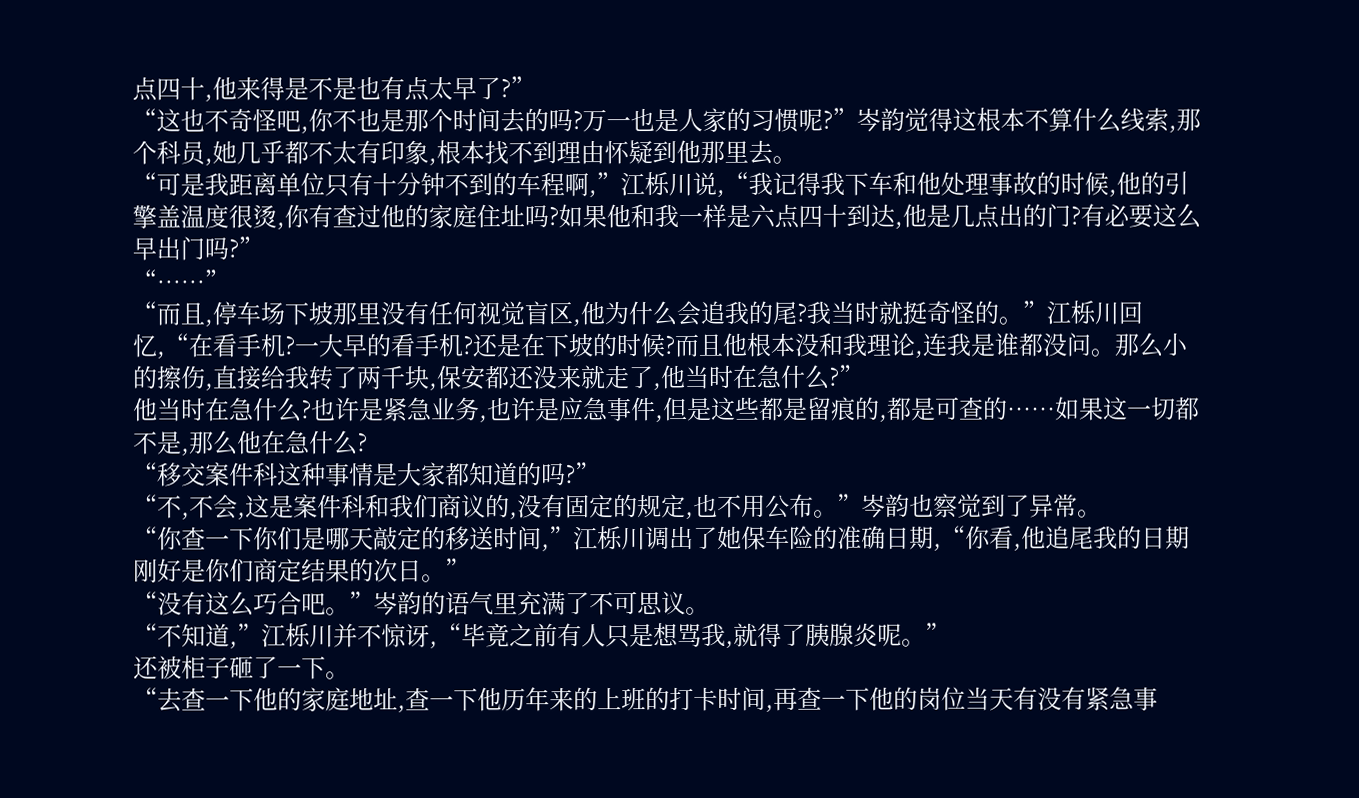点四十,他来得是不是也有点太早了?”
“这也不奇怪吧,你不也是那个时间去的吗?万一也是人家的习惯呢?”岑韵觉得这根本不算什么线索,那个科员,她几乎都不太有印象,根本找不到理由怀疑到他那里去。
“可是我距离单位只有十分钟不到的车程啊,”江栎川说,“我记得我下车和他处理事故的时候,他的引擎盖温度很烫,你有查过他的家庭住址吗?如果他和我一样是六点四十到达,他是几点出的门?有必要这么早出门吗?”
“……”
“而且,停车场下坡那里没有任何视觉盲区,他为什么会追我的尾?我当时就挺奇怪的。”江栎川回忆,“在看手机?一大早的看手机?还是在下坡的时候?而且他根本没和我理论,连我是谁都没问。那么小的擦伤,直接给我转了两千块,保安都还没来就走了,他当时在急什么?”
他当时在急什么?也许是紧急业务,也许是应急事件,但是这些都是留痕的,都是可查的……如果这一切都不是,那么他在急什么?
“移交案件科这种事情是大家都知道的吗?”
“不,不会,这是案件科和我们商议的,没有固定的规定,也不用公布。”岑韵也察觉到了异常。
“你查一下你们是哪天敲定的移送时间,”江栎川调出了她保车险的准确日期,“你看,他追尾我的日期刚好是你们商定结果的次日。”
“没有这么巧合吧。”岑韵的语气里充满了不可思议。
“不知道,”江栎川并不惊讶,“毕竟之前有人只是想骂我,就得了胰腺炎呢。”
还被柜子砸了一下。
“去查一下他的家庭地址,查一下他历年来的上班的打卡时间,再查一下他的岗位当天有没有紧急事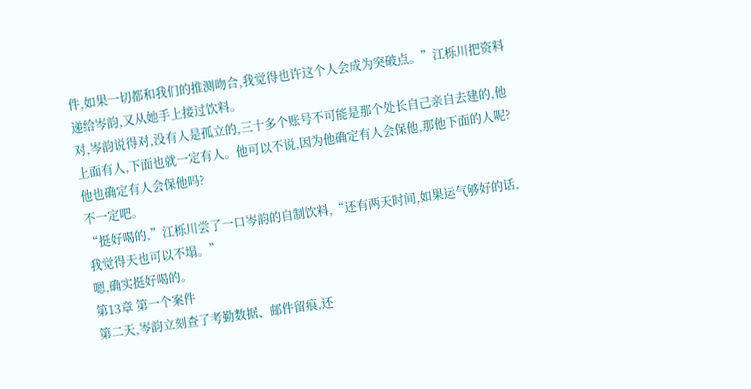件,如果一切都和我们的推测吻合,我觉得也许这个人会成为突破点。”江栎川把资料递给岑韵,又从她手上接过饮料。
对,岑韵说得对,没有人是孤立的,三十多个账号不可能是那个处长自己亲自去建的,他上面有人,下面也就一定有人。他可以不说,因为他确定有人会保他,那他下面的人呢?
他也确定有人会保他吗?
不一定吧。
“挺好喝的,”江栎川尝了一口岑韵的自制饮料,“还有两天时间,如果运气够好的话,我觉得天也可以不塌。”
嗯,确实挺好喝的。
第13章 第一个案件
第二天,岑韵立刻查了考勤数据、邮件留痕,还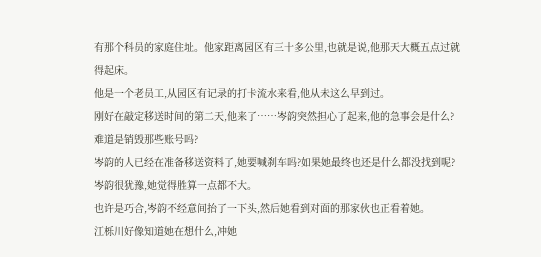有那个科员的家庭住址。他家距离园区有三十多公里,也就是说,他那天大概五点过就得起床。
他是一个老员工,从园区有记录的打卡流水来看,他从未这么早到过。
刚好在敲定移送时间的第二天,他来了……岑韵突然担心了起来,他的急事会是什么?
难道是销毁那些账号吗?
岑韵的人已经在准备移送资料了,她要喊刹车吗?如果她最终也还是什么都没找到呢?岑韵很犹豫,她觉得胜算一点都不大。
也许是巧合,岑韵不经意间抬了一下头,然后她看到对面的那家伙也正看着她。
江栎川好像知道她在想什么,冲她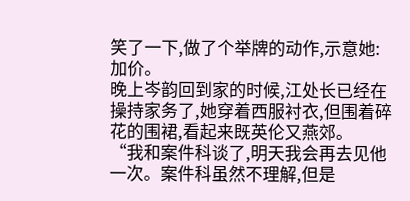笑了一下,做了个举牌的动作,示意她:加价。
晚上岑韵回到家的时候,江处长已经在操持家务了,她穿着西服衬衣,但围着碎花的围裙,看起来既英伦又燕郊。
“我和案件科谈了,明天我会再去见他一次。案件科虽然不理解,但是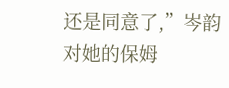还是同意了,”岑韵对她的保姆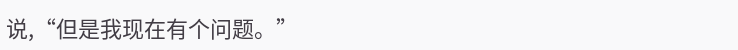说,“但是我现在有个问题。”